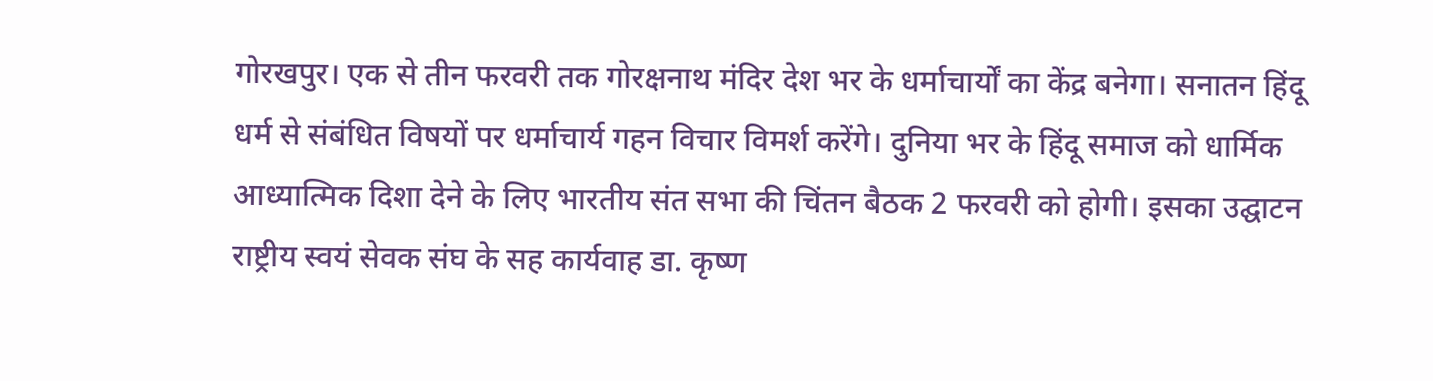गोरखपुर। एक से तीन फरवरी तक गोरक्षनाथ मंदिर देश भर के धर्माचार्यों का केंद्र बनेगा। सनातन हिंदू धर्म से संबंधित विषयों पर धर्माचार्य गहन विचार विमर्श करेंगे। दुनिया भर के हिंदू समाज को धार्मिक आध्यात्मिक दिशा देने के लिए भारतीय संत सभा की चिंतन बैठक 2 फरवरी को होगी। इसका उद्घाटन राष्ट्रीय स्वयं सेवक संघ के सह कार्यवाह डा. कृष्ण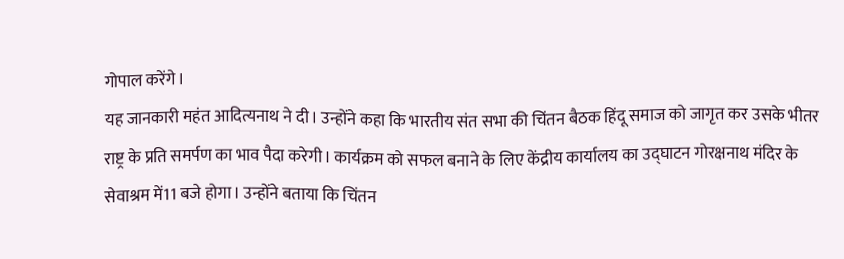गोपाल करेंगे।
यह जानकारी महंत आदित्यनाथ ने दी। उन्होंने कहा कि भारतीय संत सभा की चिंतन बैठक हिंदू समाज को जागृत कर उसके भीतर राष्ट्र के प्रति समर्पण का भाव पैदा करेगी। कार्यक्रम को सफल बनाने के लिए केंद्रीय कार्यालय का उद्घाटन गोरक्षनाथ मंदिर के सेवाश्रम में11 बजे होगा। उन्होंने बताया कि चिंतन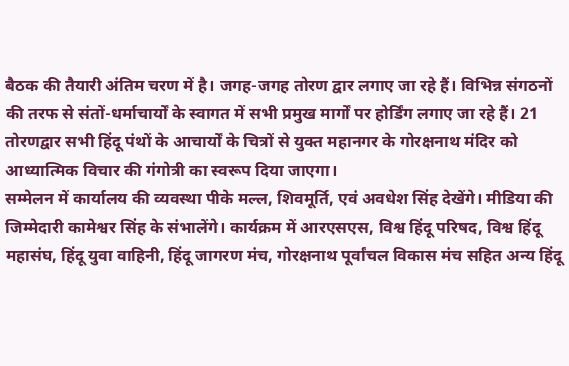बैठक की तैयारी अंतिम चरण में है। जगह-जगह तोरण द्वार लगाए जा रहे हैं। विभिन्न संगठनों की तरफ से संतों-धर्माचार्यों के स्वागत में सभी प्रमुख मार्गों पर होर्डिंग लगाए जा रहे हैं। 21 तोरणद्वार सभी हिंदू पंथों के आचार्यों के चित्रों से युक्त महानगर के गोरक्षनाथ मंदिर को आध्यात्मिक विचार की गंगोत्री का स्वरूप दिया जाएगा।
सम्मेलन में कार्यालय की व्यवस्था पीके मल्ल, शिवमूर्ति, एवं अवधेश सिंह देखेंगे। मीडिया की जिम्मेदारी कामेश्वर सिंह के संभालेंगे। कार्यक्रम में आरएसएस, विश्व हिंदू परिषद, विश्व हिंदू महासंघ, हिंदू युवा वाहिनी, हिंदू जागरण मंच, गोरक्षनाथ पूर्वांचल विकास मंच सहित अन्य हिंदू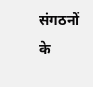संगठनों के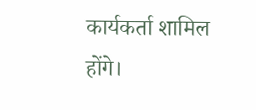कार्यकर्ता शामिल होंगे।